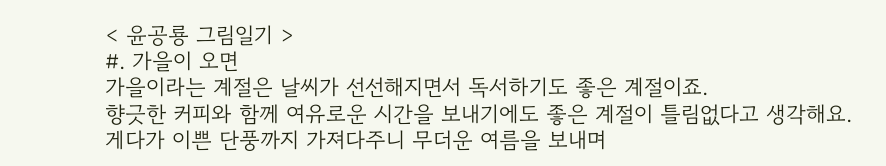< 윤공룡 그림일기 >
#. 가을이 오면
가을이라는 계절은 날씨가 선선해지면서 독서하기도 좋은 계절이죠.
향긋한 커피와 함께 여유로운 시간을 보내기에도 좋은 계절이 틀림없다고 생각해요.
게다가 이쁜 단풍까지 가져다주니 무더운 여름을 보내며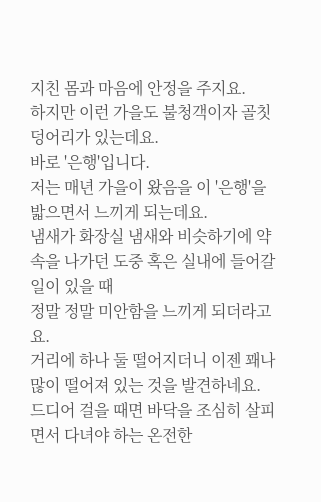지친 몸과 마음에 안정을 주지요.
하지만 이런 가을도 불청객이자 골칫덩어리가 있는데요.
바로 '은행'입니다.
저는 매년 가을이 왔음을 이 '은행'을 밟으면서 느끼게 되는데요.
냄새가 화장실 냄새와 비슷하기에 약속을 나가던 도중 혹은 실내에 들어갈 일이 있을 때
정말 정말 미안함을 느끼게 되더라고요.
거리에 하나 둘 떨어지더니 이젠 꽤나 많이 떨어져 있는 것을 발견하네요.
드디어 걸을 때면 바닥을 조심히 살피면서 다녀야 하는 온전한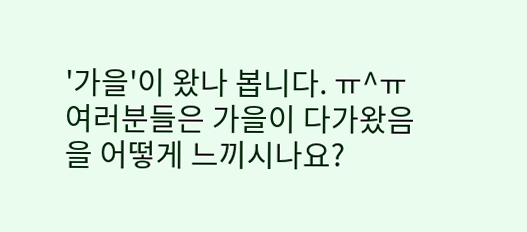'가을'이 왔나 봅니다. ㅠ^ㅠ
여러분들은 가을이 다가왔음을 어떻게 느끼시나요?